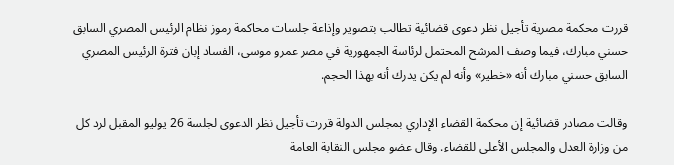قررت محكمة مصرية تأجيل نظر دعوى قضائية تطالب بتصوير وإذاعة جلسات محاكمة رموز نظام الرئيس المصري السابق حسني مبارك، فيما وصف المرشح المحتمل لرئاسة الجمهورية في مصر عمرو موسى، الفساد إبان فترة الرئيس المصري السابق حسني مبارك أنه «خطير» وأنه لم يكن يدرك أنه بهذا الحجم.

وقالت مصادر قضائية إن محكمة القضاء الإداري بمجلس الدولة قررت تأجيل نظر الدعوى لجلسة 26 يوليو المقبل لرد كل من وزارة العدل والمجلس الأعلى للقضاء. وقال عضو مجلس النقابة العامة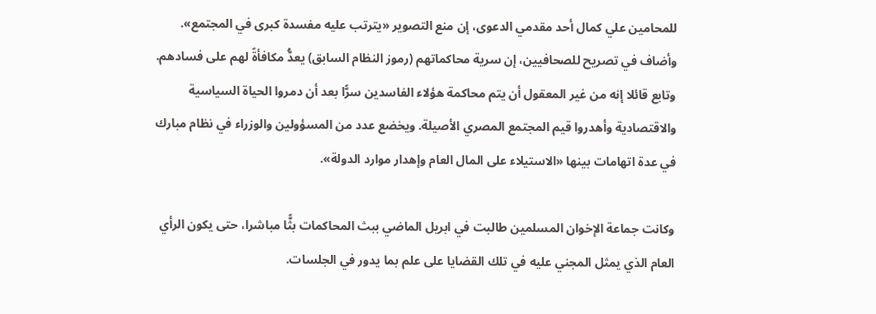للمحامين علي كمال أحد مقدمي الدعوى، إن منع التصوير «يترتب عليه مفسدة كبرى في المجتمع». وأضاف في تصريح للصحافيين، إن سرية محاكماتهم (رموز النظام السابق) يعدُّ مكافأةً لهم على فسادهم. وتابع قائلا إنه من غير المعقول أن يتم محاكمة هؤلاء الفاسدين سرًّا بعد أن دمروا الحياة السياسية والاقتصادية وأهدروا قيم المجتمع المصري الأصيلة. ويخضع عدد من المسؤولين والوزراء في نظام مبارك في عدة اتهامات بينها «الاستيلاء على المال العام وإهدار موارد الدولة».

وكانت جماعة الإخوان المسلمين طالبت في ابريل الماضي ببث المحاكمات بثًّا مباشرا، حتى يكون الرأي العام الذي يمثل المجني عليه في تلك القضايا على علم بما يدور في الجلسات.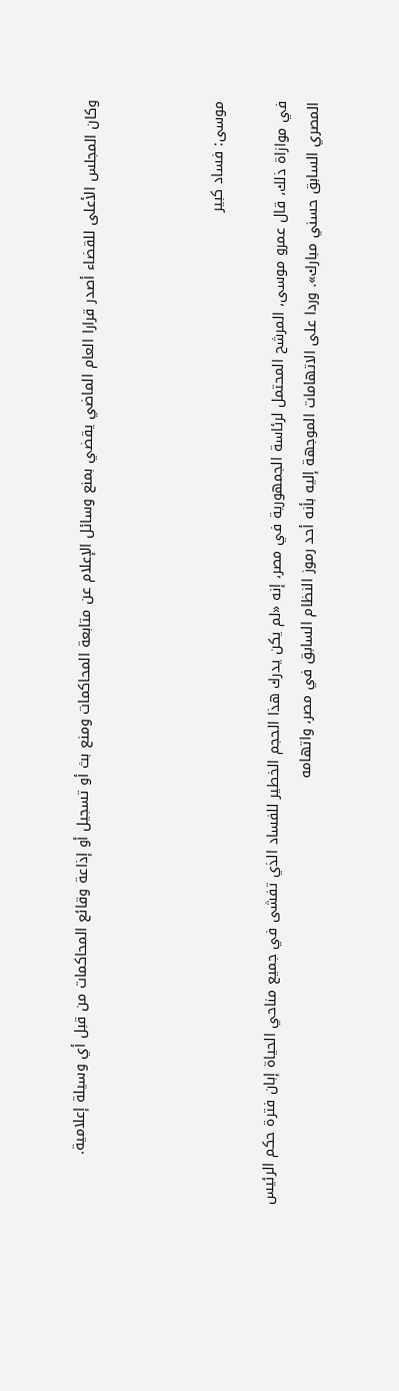وكان المجلس الأعلى للقضاء أصدر قرارا العام الماضي يقضي بمنع وسائل الإعلام عن متابعة المحاكمات ومنع بث أو تسجيل أو إذاعة وقائع المحاكمات من قبل أي وسيلة إعلامية.



موسى: فساد كبير

في موازاة ذلك، قال عمرو موسى، المرشح المحتمل لرئاسة الجمهورية في مصر، إنه «لم يكن يدرك هذا الحجم الخطير للفساد الذي تفشى في جميع مناحي الحياة إبان فترة حكم الرئيس المصري السابق حسني مبارك». وردا على الاتهامات الموجهة إليه بأنه أحد رموز النظام السابق في مصر، واتهامه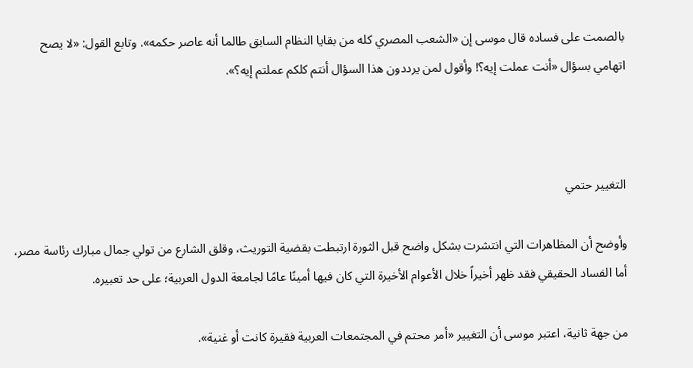بالصمت على فساده قال موسى إن «الشعب المصري كله من بقايا النظام السابق طالما أنه عاصر حكمه». وتابع القول: «لا يصح اتهامي بسؤال «أنت عملت إيه؟! وأقول لمن يرددون هذا السؤال أنتم كلكم عملتم إيه؟».



التغيير حتمي

وأوضح أن المظاهرات التي انتشرت بشكل واضح قبل الثورة ارتبطت بقضية التوريث، وقلق الشارع من تولي جمال مبارك رئاسة مصر، أما الفساد الحقيقي فقد ظهر أخيراً خلال الأعوام الأخيرة التي كان فيها أمينًا عامًا لجامعة الدول العربية؛ على حد تعبيره.

من جهة ثانية، اعتبر موسى أن التغيير «أمر محتم في المجتمعات العربية فقيرة كانت أو غنية».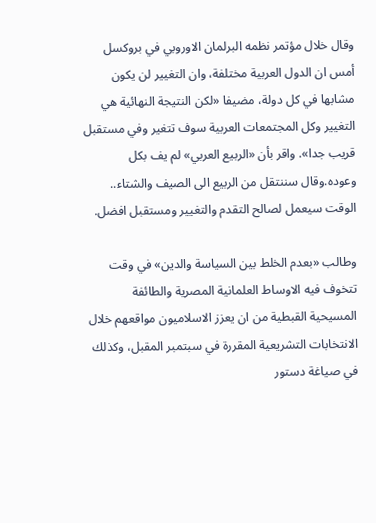وقال خلال مؤتمر نظمه البرلمان الاوروبي في بروكسل أمس ان الدول العربية مختلفة، وان التغيير لن يكون مشابها في كل دولة، مضيفا «لكن النتيجة النهائية هي التغيير وكل المجتمعات العربية سوف تتغير وفي مستقبل قريب جدا». واقر بأن «الربيع العربي» لم يف بكل وعوده.وقال سننتقل من الربيع الى الصيف والشتاء.. الوقت سيعمل لصالح التقدم والتغيير ومستقبل افضل.

وطالب «بعدم الخلط بين السياسة والدين» في وقت تتخوف فيه الاوساط العلمانية المصرية والطائفة المسيحية القبطية من ان يعزز الاسلاميون مواقعهم خلال الانتخابات التشريعية المقررة في سبتمبر المقبل، وكذلك في صياغة دستور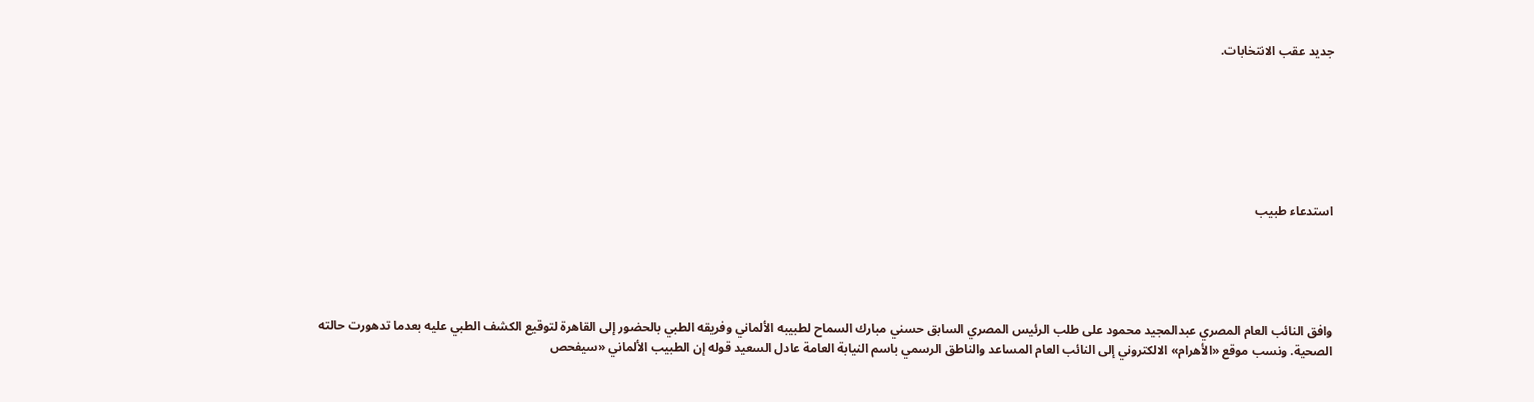جديد عقب الانتخابات.







استدعاء طبيب





وافق النائب العام المصري عبدالمجيد محمود على طلب الرئيس المصري السابق حسني مبارك السماح لطبيبه الألماني وفريقه الطبي بالحضور إلى القاهرة لتوقيع الكشف الطبي عليه بعدما تدهورت حالته الصحية. ونسب موقع «الأهرام» الالكتروني إلى النائب العام المساعد والناطق الرسمي باسم النيابة العامة عادل السعيد قوله إن الطبيب الألماني «سيفحص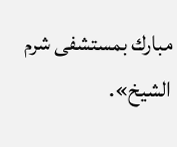مبارك بمستشفى شرم الشيخ».